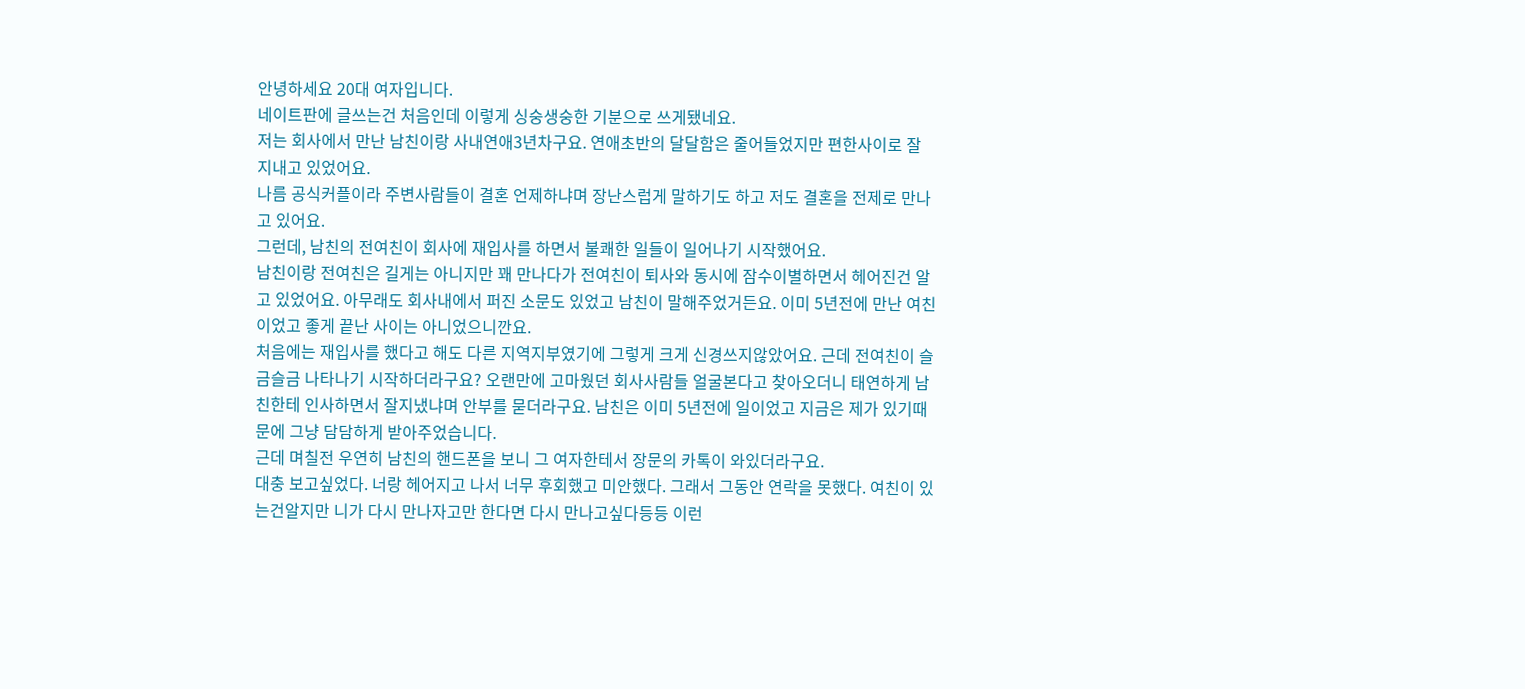안녕하세요 20대 여자입니다.
네이트판에 글쓰는건 처음인데 이렇게 싱숭생숭한 기분으로 쓰게됐네요.
저는 회사에서 만난 남친이랑 사내연애3년차구요. 연애초반의 달달함은 줄어들었지만 편한사이로 잘 지내고 있었어요.
나름 공식커플이라 주변사람들이 결혼 언제하냐며 장난스럽게 말하기도 하고 저도 결혼을 전제로 만나고 있어요.
그런데, 남친의 전여친이 회사에 재입사를 하면서 불쾌한 일들이 일어나기 시작했어요.
남친이랑 전여친은 길게는 아니지만 꽤 만나다가 전여친이 퇴사와 동시에 잠수이별하면서 헤어진건 알고 있었어요. 아무래도 회사내에서 퍼진 소문도 있었고 남친이 말해주었거든요. 이미 5년전에 만난 여친이었고 좋게 끝난 사이는 아니었으니깐요.
처음에는 재입사를 했다고 해도 다른 지역지부였기에 그렇게 크게 신경쓰지않았어요. 근데 전여친이 슬금슬금 나타나기 시작하더라구요? 오랜만에 고마웠던 회사사람들 얼굴본다고 찾아오더니 태연하게 남친한테 인사하면서 잘지냈냐며 안부를 묻더라구요. 남친은 이미 5년전에 일이었고 지금은 제가 있기때문에 그냥 담담하게 받아주었습니다.
근데 며칠전 우연히 남친의 핸드폰을 보니 그 여자한테서 장문의 카톡이 와있더라구요.
대충 보고싶었다. 너랑 헤어지고 나서 너무 후회했고 미안했다. 그래서 그동안 연락을 못했다. 여친이 있는건알지만 니가 다시 만나자고만 한다면 다시 만나고싶다등등 이런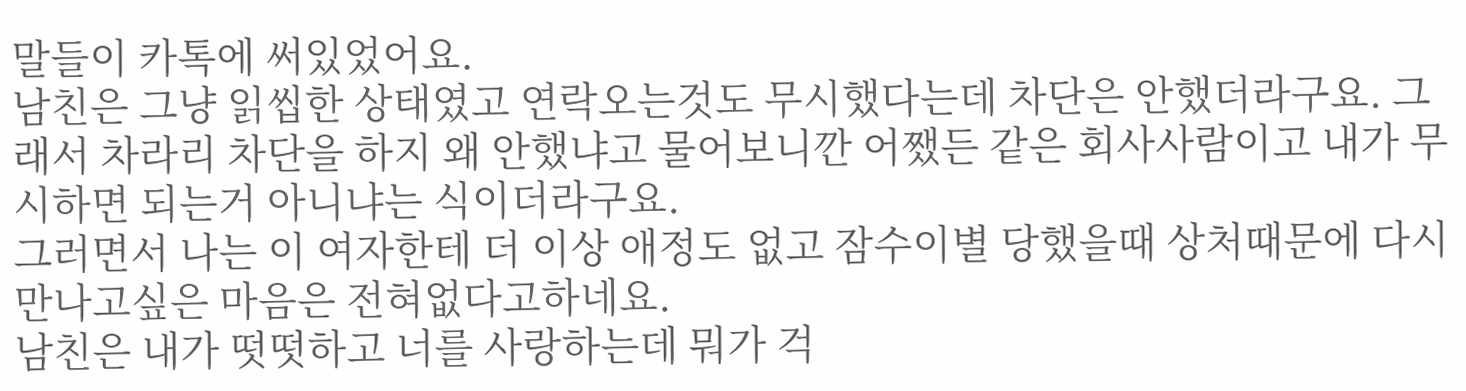말들이 카톡에 써있었어요.
남친은 그냥 읽씹한 상태였고 연락오는것도 무시했다는데 차단은 안했더라구요. 그래서 차라리 차단을 하지 왜 안했냐고 물어보니깐 어쨌든 같은 회사사람이고 내가 무시하면 되는거 아니냐는 식이더라구요.
그러면서 나는 이 여자한테 더 이상 애정도 없고 잠수이별 당했을때 상처때문에 다시 만나고싶은 마음은 전혀없다고하네요.
남친은 내가 떳떳하고 너를 사랑하는데 뭐가 걱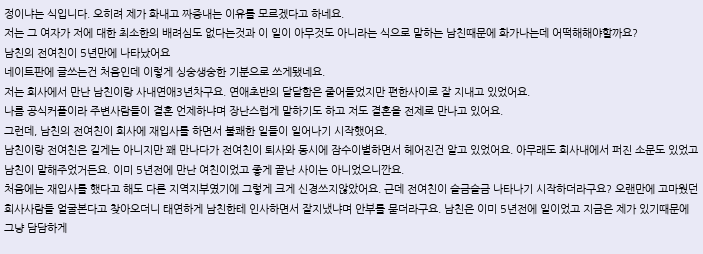정이냐는 식입니다. 오히려 제가 화내고 짜증내는 이유를 모르겠다고 하네요.
저는 그 여자가 저에 대한 최소한의 배려심도 없다는것과 이 일이 아무것도 아니라는 식으로 말하는 남친때문에 화가나는데 어떡해해야할까요?
남친의 전여친이 5년만에 나타났어요
네이트판에 글쓰는건 처음인데 이렇게 싱숭생숭한 기분으로 쓰게됐네요.
저는 회사에서 만난 남친이랑 사내연애3년차구요. 연애초반의 달달함은 줄어들었지만 편한사이로 잘 지내고 있었어요.
나름 공식커플이라 주변사람들이 결혼 언제하냐며 장난스럽게 말하기도 하고 저도 결혼을 전제로 만나고 있어요.
그런데, 남친의 전여친이 회사에 재입사를 하면서 불쾌한 일들이 일어나기 시작했어요.
남친이랑 전여친은 길게는 아니지만 꽤 만나다가 전여친이 퇴사와 동시에 잠수이별하면서 헤어진건 알고 있었어요. 아무래도 회사내에서 퍼진 소문도 있었고 남친이 말해주었거든요. 이미 5년전에 만난 여친이었고 좋게 끝난 사이는 아니었으니깐요.
처음에는 재입사를 했다고 해도 다른 지역지부였기에 그렇게 크게 신경쓰지않았어요. 근데 전여친이 슬금슬금 나타나기 시작하더라구요? 오랜만에 고마웠던 회사사람들 얼굴본다고 찾아오더니 태연하게 남친한테 인사하면서 잘지냈냐며 안부를 묻더라구요. 남친은 이미 5년전에 일이었고 지금은 제가 있기때문에 그냥 담담하게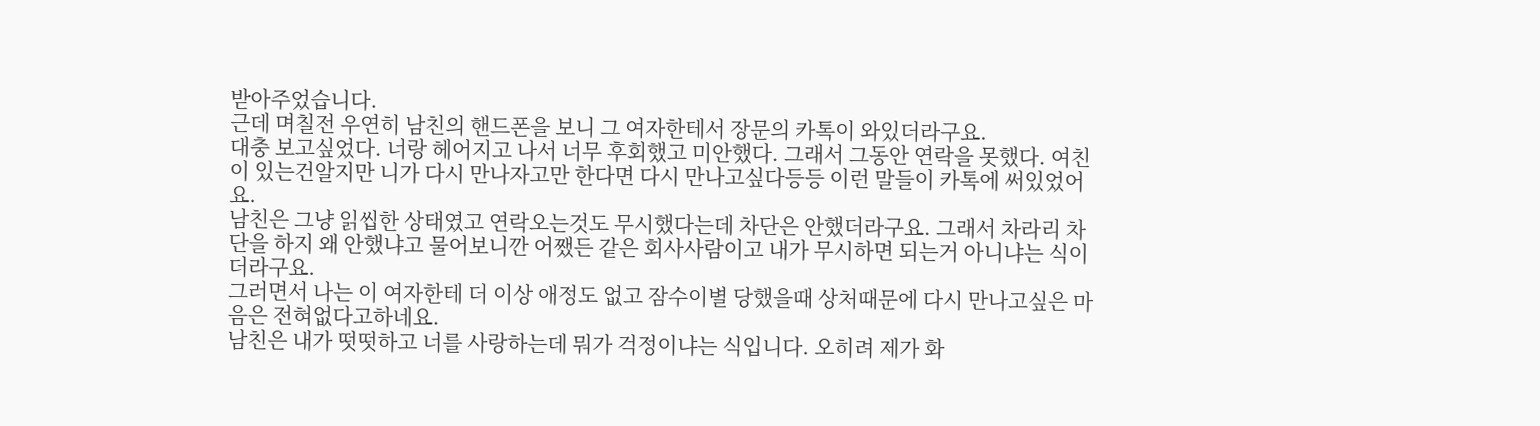받아주었습니다.
근데 며칠전 우연히 남친의 핸드폰을 보니 그 여자한테서 장문의 카톡이 와있더라구요.
대충 보고싶었다. 너랑 헤어지고 나서 너무 후회했고 미안했다. 그래서 그동안 연락을 못했다. 여친이 있는건알지만 니가 다시 만나자고만 한다면 다시 만나고싶다등등 이런 말들이 카톡에 써있었어요.
남친은 그냥 읽씹한 상태였고 연락오는것도 무시했다는데 차단은 안했더라구요. 그래서 차라리 차단을 하지 왜 안했냐고 물어보니깐 어쨌든 같은 회사사람이고 내가 무시하면 되는거 아니냐는 식이더라구요.
그러면서 나는 이 여자한테 더 이상 애정도 없고 잠수이별 당했을때 상처때문에 다시 만나고싶은 마음은 전혀없다고하네요.
남친은 내가 떳떳하고 너를 사랑하는데 뭐가 걱정이냐는 식입니다. 오히려 제가 화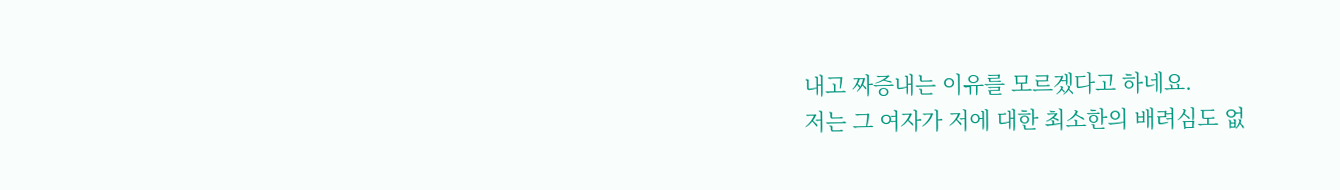내고 짜증내는 이유를 모르겠다고 하네요.
저는 그 여자가 저에 대한 최소한의 배려심도 없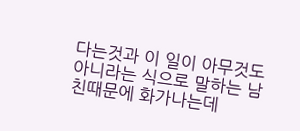다는것과 이 일이 아무것도 아니라는 식으로 말하는 남친때문에 화가나는데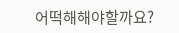어떡해해야할까요?